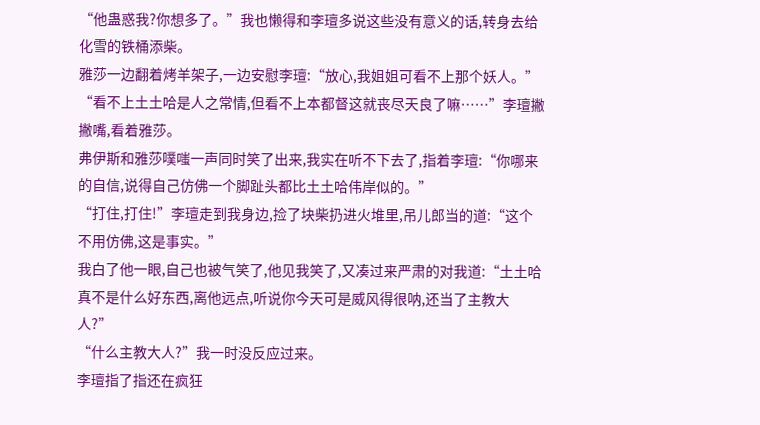“他蛊惑我?你想多了。”我也懒得和李璮多说这些没有意义的话,转身去给化雪的铁桶添柴。
雅莎一边翻着烤羊架子,一边安慰李璮:“放心,我姐姐可看不上那个妖人。”
“看不上土土哈是人之常情,但看不上本都督这就丧尽天良了嘛……”李璮撇撇嘴,看着雅莎。
弗伊斯和雅莎噗嗤一声同时笑了出来,我实在听不下去了,指着李璮:“你哪来的自信,说得自己仿佛一个脚趾头都比土土哈伟岸似的。”
“打住,打住!”李璮走到我身边,捡了块柴扔进火堆里,吊儿郎当的道:“这个不用仿佛,这是事实。”
我白了他一眼,自己也被气笑了,他见我笑了,又凑过来严肃的对我道:“土土哈真不是什么好东西,离他远点,听说你今天可是威风得很呐,还当了主教大人?”
“什么主教大人?”我一时没反应过来。
李璮指了指还在疯狂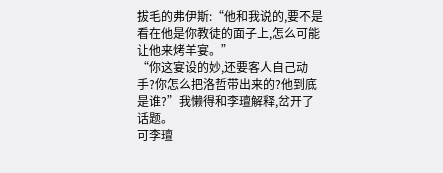拔毛的弗伊斯:“他和我说的,要不是看在他是你教徒的面子上,怎么可能让他来烤羊宴。”
“你这宴设的妙,还要客人自己动手?你怎么把洛哲带出来的?他到底是谁?”我懒得和李璮解释,岔开了话题。
可李璮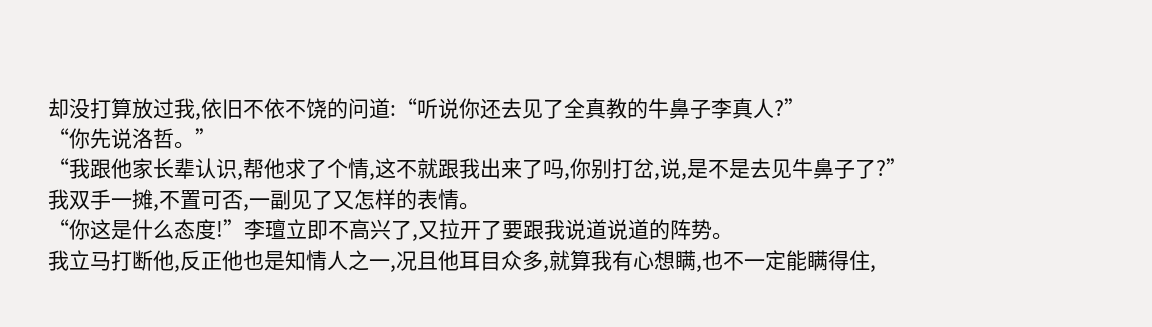却没打算放过我,依旧不依不饶的问道:“听说你还去见了全真教的牛鼻子李真人?”
“你先说洛哲。”
“我跟他家长辈认识,帮他求了个情,这不就跟我出来了吗,你别打岔,说,是不是去见牛鼻子了?”
我双手一摊,不置可否,一副见了又怎样的表情。
“你这是什么态度!”李璮立即不高兴了,又拉开了要跟我说道说道的阵势。
我立马打断他,反正他也是知情人之一,况且他耳目众多,就算我有心想瞒,也不一定能瞒得住,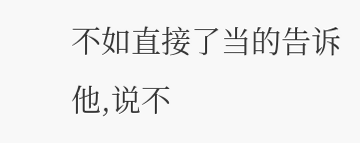不如直接了当的告诉他,说不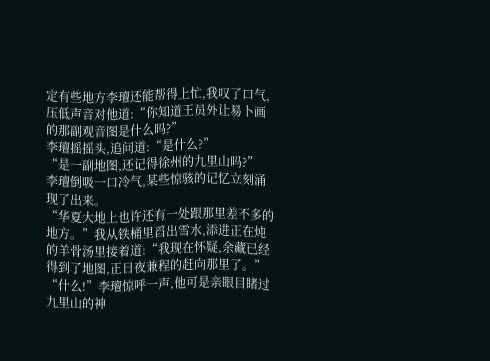定有些地方李璮还能帮得上忙,我叹了口气,压低声音对他道:“你知道王员外让易卜画的那副观音图是什么吗?”
李璮摇摇头,追问道:“是什么?”
“是一副地图,还记得徐州的九里山吗?”
李璮倒吸一口冷气,某些惊骇的记忆立刻涌现了出来。
“华夏大地上也许还有一处跟那里差不多的地方。”我从铁桶里舀出雪水,添进正在炖的羊骨汤里接着道:“我现在怀疑,余藏已经得到了地图,正日夜兼程的赶向那里了。”
“什么!”李璮惊呼一声,他可是亲眼目睹过九里山的神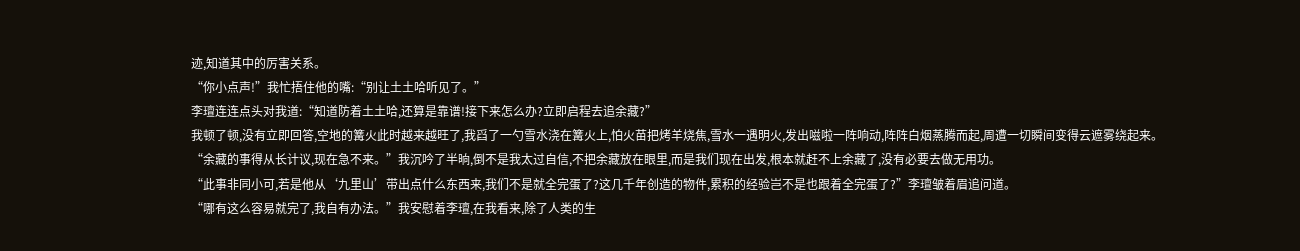迹,知道其中的厉害关系。
“你小点声!”我忙捂住他的嘴:“别让土土哈听见了。”
李璮连连点头对我道:“知道防着土土哈,还算是靠谱!接下来怎么办?立即启程去追余藏?”
我顿了顿,没有立即回答,空地的篝火此时越来越旺了,我舀了一勺雪水浇在篝火上,怕火苗把烤羊烧焦,雪水一遇明火,发出嗞啦一阵响动,阵阵白烟蒸腾而起,周遭一切瞬间变得云遮雾绕起来。
“余藏的事得从长计议,现在急不来。”我沉吟了半晌,倒不是我太过自信,不把余藏放在眼里,而是我们现在出发,根本就赶不上余藏了,没有必要去做无用功。
“此事非同小可,若是他从‘九里山’带出点什么东西来,我们不是就全完蛋了?这几千年创造的物件,累积的经验岂不是也跟着全完蛋了?”李璮皱着眉追问道。
“哪有这么容易就完了,我自有办法。”我安慰着李璮,在我看来,除了人类的生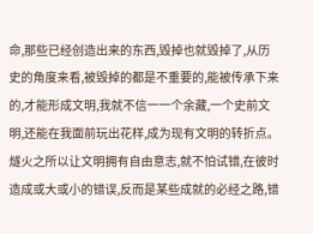命,那些已经创造出来的东西,毁掉也就毁掉了,从历史的角度来看,被毁掉的都是不重要的,能被传承下来的,才能形成文明,我就不信一一个余藏,一个史前文明,还能在我面前玩出花样,成为现有文明的转折点。
燧火之所以让文明拥有自由意志,就不怕试错,在彼时造成或大或小的错误,反而是某些成就的必经之路,错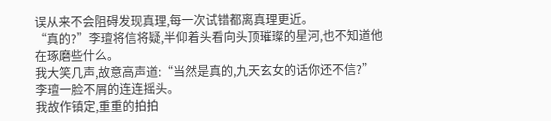误从来不会阻碍发现真理,每一次试错都离真理更近。
“真的?”李璮将信将疑,半仰着头看向头顶璀璨的星河,也不知道他在琢磨些什么。
我大笑几声,故意高声道:“当然是真的,九天玄女的话你还不信?”
李璮一脸不屑的连连摇头。
我故作镇定,重重的拍拍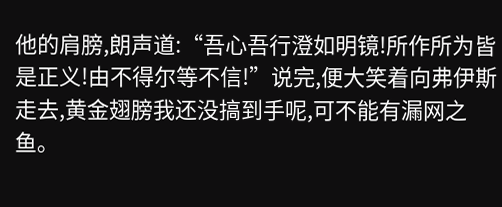他的肩膀,朗声道:“吾心吾行澄如明镜!所作所为皆是正义!由不得尔等不信!”说完,便大笑着向弗伊斯走去,黄金翅膀我还没搞到手呢,可不能有漏网之鱼。